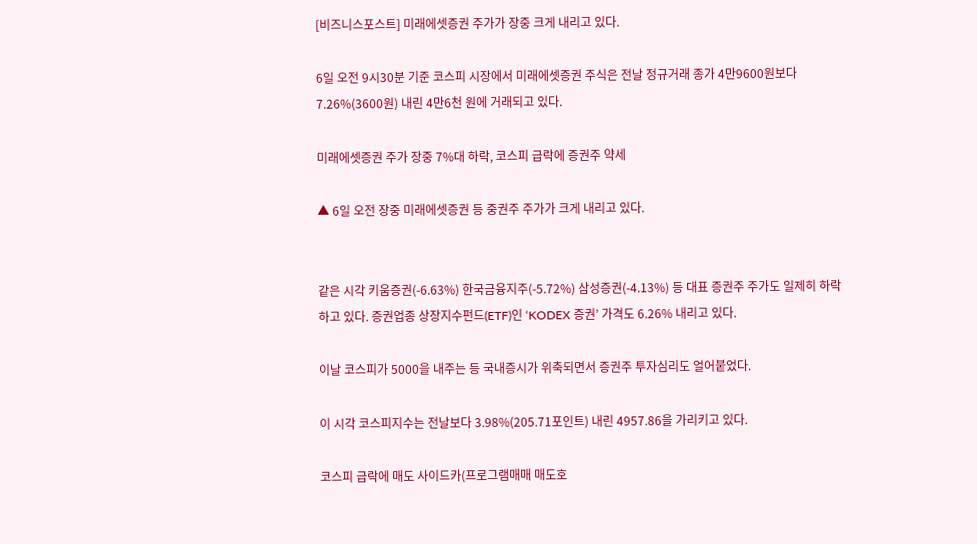[비즈니스포스트] 미래에셋증권 주가가 장중 크게 내리고 있다.

6일 오전 9시30분 기준 코스피 시장에서 미래에셋증권 주식은 전날 정규거래 종가 4만9600원보다 7.26%(3600원) 내린 4만6천 원에 거래되고 있다.

미래에셋증권 주가 장중 7%대 하락, 코스피 급락에 증권주 약세

▲ 6일 오전 장중 미래에셋증권 등 중권주 주가가 크게 내리고 있다.


같은 시각 키움증권(-6.63%) 한국금융지주(-5.72%) 삼성증권(-4.13%) 등 대표 증권주 주가도 일제히 하락하고 있다. 증권업종 상장지수펀드(ETF)인 ‘KODEX 증권’ 가격도 6.26% 내리고 있다.

이날 코스피가 5000을 내주는 등 국내증시가 위축되면서 증권주 투자심리도 얼어붙었다.

이 시각 코스피지수는 전날보다 3.98%(205.71포인트) 내린 4957.86을 가리키고 있다.

코스피 급락에 매도 사이드카(프로그램매매 매도호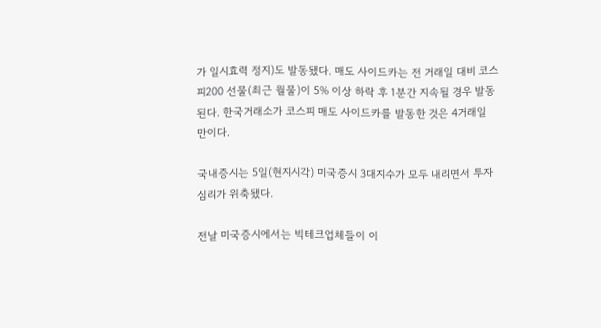가 일시효력 정지)도 발동됐다. 매도 사이드카는 전 거래일 대비 코스피200 선물(최근 월물)이 5% 이상 하락 후 1분간 지속될 경우 발동된다. 한국거래소가 코스피 매도 사이드카를 발동한 것은 4거래일 만이다.

국내증시는 5일(현지시각) 미국증시 3대지수가 모두 내리면서 투자심리가 위축됐다.

전날 미국증시에서는 빅테크업체들이 이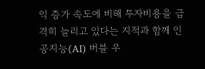익 증가 속도에 비해 투자비용을 급격히 늘리고 있다는 지적과 함께 인공지능(AI) 버블 우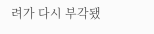려가 다시 부각됐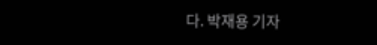다. 박재용 기자